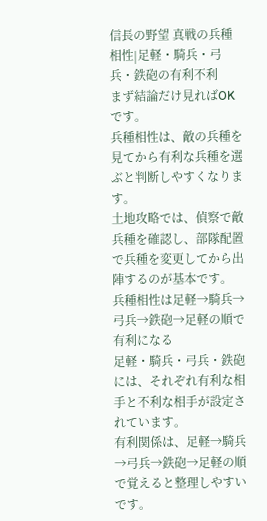信長の野望 真戦の兵種相性|足軽・騎兵・弓兵・鉄砲の有利不利
まず結論だけ見ればOKです。
兵種相性は、敵の兵種を見てから有利な兵種を選ぶと判断しやすくなります。
土地攻略では、偵察で敵兵種を確認し、部隊配置で兵種を変更してから出陣するのが基本です。
兵種相性は足軽→騎兵→弓兵→鉄砲→足軽の順で有利になる
足軽・騎兵・弓兵・鉄砲には、それぞれ有利な相手と不利な相手が設定されています。
有利関係は、足軽→騎兵→弓兵→鉄砲→足軽の順で覚えると整理しやすいです。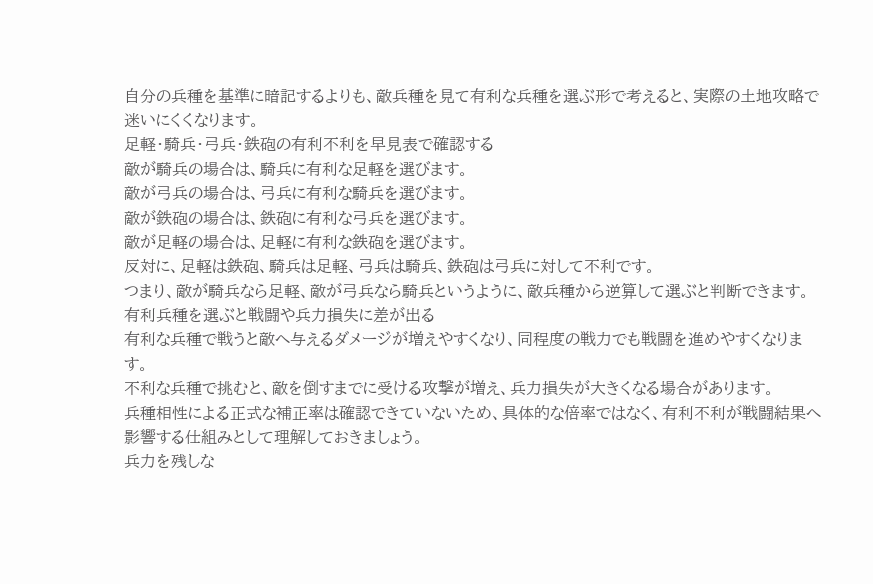自分の兵種を基準に暗記するよりも、敵兵種を見て有利な兵種を選ぶ形で考えると、実際の土地攻略で迷いにくくなります。
足軽・騎兵・弓兵・鉄砲の有利不利を早見表で確認する
敵が騎兵の場合は、騎兵に有利な足軽を選びます。
敵が弓兵の場合は、弓兵に有利な騎兵を選びます。
敵が鉄砲の場合は、鉄砲に有利な弓兵を選びます。
敵が足軽の場合は、足軽に有利な鉄砲を選びます。
反対に、足軽は鉄砲、騎兵は足軽、弓兵は騎兵、鉄砲は弓兵に対して不利です。
つまり、敵が騎兵なら足軽、敵が弓兵なら騎兵というように、敵兵種から逆算して選ぶと判断できます。
有利兵種を選ぶと戦闘や兵力損失に差が出る
有利な兵種で戦うと敵へ与えるダメージが増えやすくなり、同程度の戦力でも戦闘を進めやすくなります。
不利な兵種で挑むと、敵を倒すまでに受ける攻撃が増え、兵力損失が大きくなる場合があります。
兵種相性による正式な補正率は確認できていないため、具体的な倍率ではなく、有利不利が戦闘結果へ影響する仕組みとして理解しておきましょう。
兵力を残しな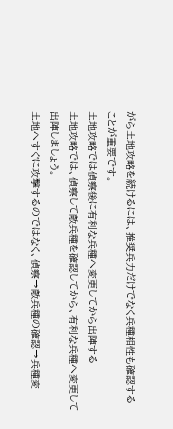がら土地攻略を続けるには、推奨兵力だけでなく兵種相性も確認することが重要です。
土地攻略では偵察後に有利な兵種へ変更してから出陣する
土地攻略では、偵察して敵兵種を確認してから、有利な兵種へ変更して出陣しましょう。
土地へすぐに攻撃するのではなく、偵察→敵兵種の確認→兵種変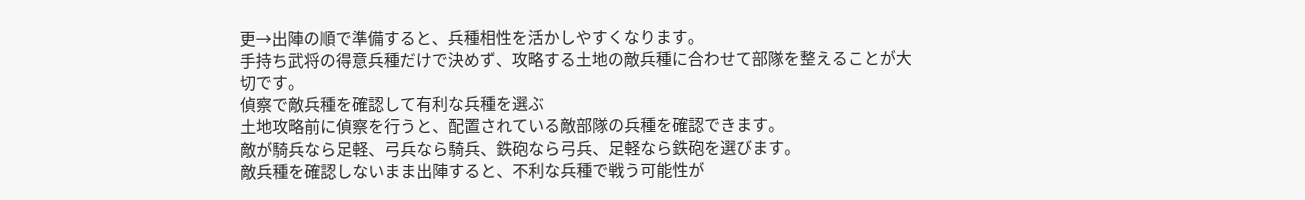更→出陣の順で準備すると、兵種相性を活かしやすくなります。
手持ち武将の得意兵種だけで決めず、攻略する土地の敵兵種に合わせて部隊を整えることが大切です。
偵察で敵兵種を確認して有利な兵種を選ぶ
土地攻略前に偵察を行うと、配置されている敵部隊の兵種を確認できます。
敵が騎兵なら足軽、弓兵なら騎兵、鉄砲なら弓兵、足軽なら鉄砲を選びます。
敵兵種を確認しないまま出陣すると、不利な兵種で戦う可能性が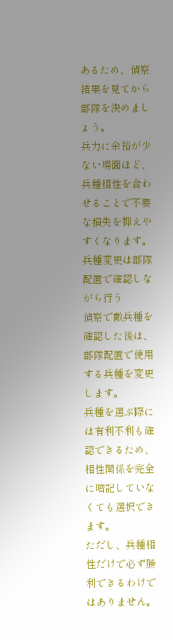あるため、偵察結果を見てから部隊を決めましょう。
兵力に余裕が少ない場面ほど、兵種相性を合わせることで不要な損失を抑えやすくなります。
兵種変更は部隊配置で確認しながら行う
偵察で敵兵種を確認した後は、部隊配置で使用する兵種を変更します。
兵種を選ぶ際には有利不利も確認できるため、相性関係を完全に暗記していなくても選択できます。
ただし、兵種相性だけで必ず勝利できるわけではありません。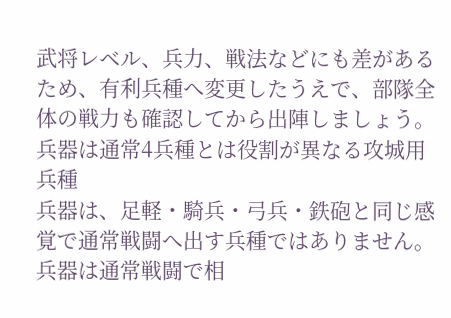武将レベル、兵力、戦法などにも差があるため、有利兵種へ変更したうえで、部隊全体の戦力も確認してから出陣しましょう。
兵器は通常4兵種とは役割が異なる攻城用兵種
兵器は、足軽・騎兵・弓兵・鉄砲と同じ感覚で通常戦闘へ出す兵種ではありません。
兵器は通常戦闘で相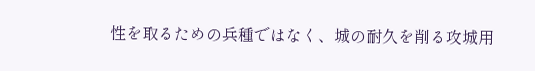性を取るための兵種ではなく、城の耐久を削る攻城用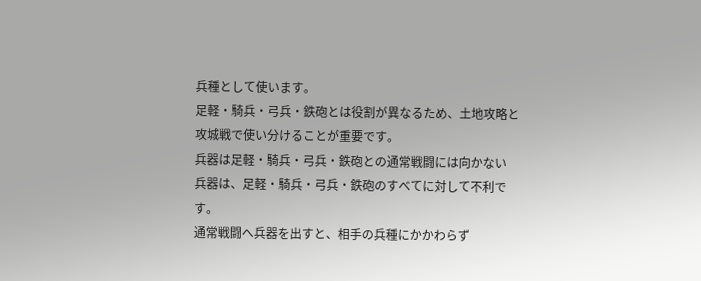兵種として使います。
足軽・騎兵・弓兵・鉄砲とは役割が異なるため、土地攻略と攻城戦で使い分けることが重要です。
兵器は足軽・騎兵・弓兵・鉄砲との通常戦闘には向かない
兵器は、足軽・騎兵・弓兵・鉄砲のすべてに対して不利です。
通常戦闘へ兵器を出すと、相手の兵種にかかわらず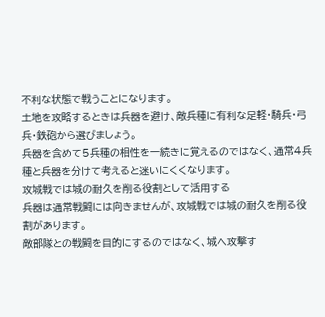不利な状態で戦うことになります。
土地を攻略するときは兵器を避け、敵兵種に有利な足軽・騎兵・弓兵・鉄砲から選びましょう。
兵器を含めて5兵種の相性を一続きに覚えるのではなく、通常4兵種と兵器を分けて考えると迷いにくくなります。
攻城戦では城の耐久を削る役割として活用する
兵器は通常戦闘には向きませんが、攻城戦では城の耐久を削る役割があります。
敵部隊との戦闘を目的にするのではなく、城へ攻撃す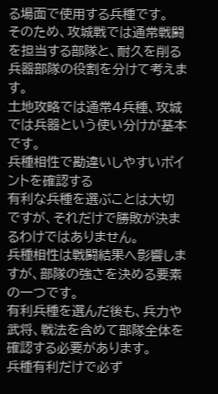る場面で使用する兵種です。
そのため、攻城戦では通常戦闘を担当する部隊と、耐久を削る兵器部隊の役割を分けて考えます。
土地攻略では通常4兵種、攻城では兵器という使い分けが基本です。
兵種相性で勘違いしやすいポイントを確認する
有利な兵種を選ぶことは大切ですが、それだけで勝敗が決まるわけではありません。
兵種相性は戦闘結果へ影響しますが、部隊の強さを決める要素の一つです。
有利兵種を選んだ後も、兵力や武将、戦法を含めて部隊全体を確認する必要があります。
兵種有利だけで必ず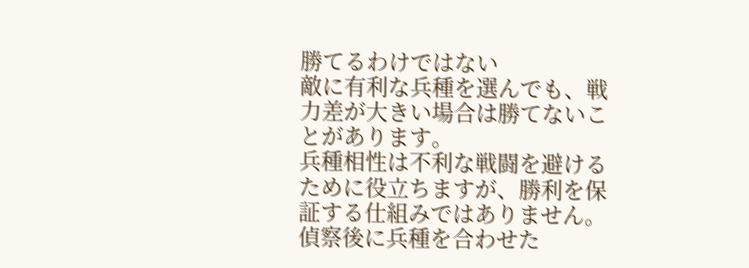勝てるわけではない
敵に有利な兵種を選んでも、戦力差が大きい場合は勝てないことがあります。
兵種相性は不利な戦闘を避けるために役立ちますが、勝利を保証する仕組みではありません。
偵察後に兵種を合わせた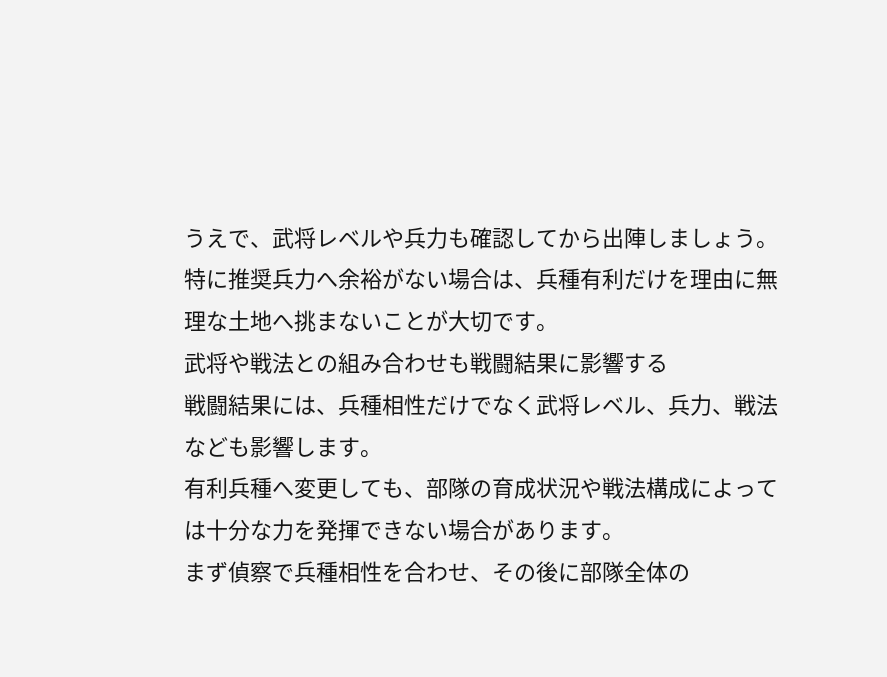うえで、武将レベルや兵力も確認してから出陣しましょう。
特に推奨兵力へ余裕がない場合は、兵種有利だけを理由に無理な土地へ挑まないことが大切です。
武将や戦法との組み合わせも戦闘結果に影響する
戦闘結果には、兵種相性だけでなく武将レベル、兵力、戦法なども影響します。
有利兵種へ変更しても、部隊の育成状況や戦法構成によっては十分な力を発揮できない場合があります。
まず偵察で兵種相性を合わせ、その後に部隊全体の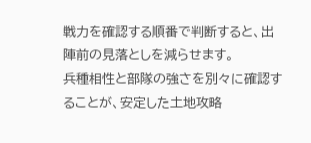戦力を確認する順番で判断すると、出陣前の見落としを減らせます。
兵種相性と部隊の強さを別々に確認することが、安定した土地攻略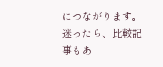につながります。
迷ったら、比較記事もあ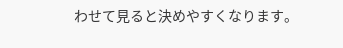わせて見ると決めやすくなります。